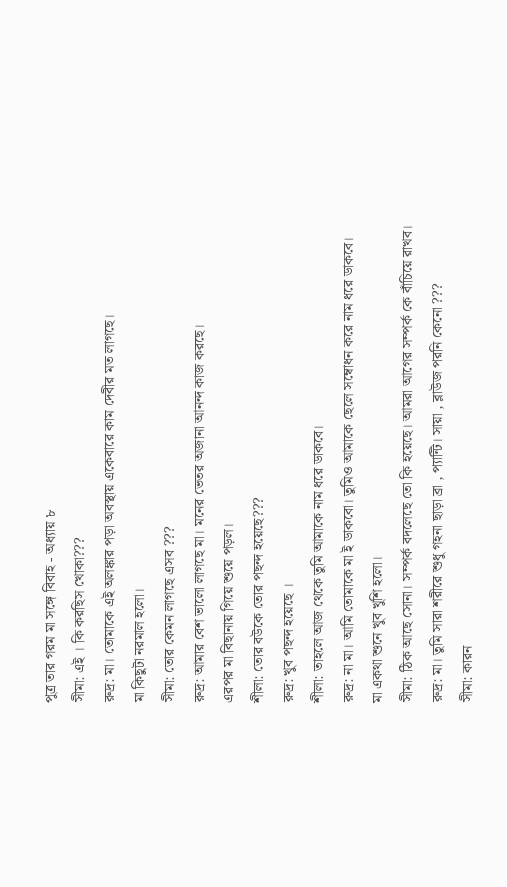পুত্র তার গরম মা সঙ্গে বিবাহ - অধ্যায় ৮
সীমা: এই । কি করছিস খোকা???
রুদ্র: মা। তোমাকে এই অলঙ্কার পড়া অবস্থায় একেবারে কাম দেবীর মত লাগছে।
মা কিছুটা নরমাল হলো।
সীমা: তোর কেমন লাগছে এসব ???
রুদ্র: আমার বেশ ভালো লাগছে মা। মনের ভেতর অজানা আনন্দ কাজ করছে।
এরপর মা বিছানায় গিয়ে শুয়ে পড়ল।
শীলা: তোর বউকে তোর পছন্দ হয়েছে???
রুদ্র: খুব পছন্দ হয়েছে ।
শীলা: তাহলে আজ থেকে তুমি আমাকে নাম ধরে ডাকবে।
রুদ্র: না মা। আমি তোমাকে মা ই ডাকবো। তুমিও আমাকে ছেলে সম্বোধন করে নাম ধরে ডাকবে।
মা একথা শুনে খুব খুশি হলো।
সীমা: ঠিক আছে সোনা। সম্পর্ক বদলেছে তো কি হয়েছে। আমরা আগের সম্পর্ক কে বাঁচিয়ে রাখব।
রুদ্র: মা। তুমি সারা শরীরে শুধু গহনা ছাড়া ব্রা , প্যান্টি। সায়া , ব্লাউজ পরনি কেনো ???
সীমা: কারন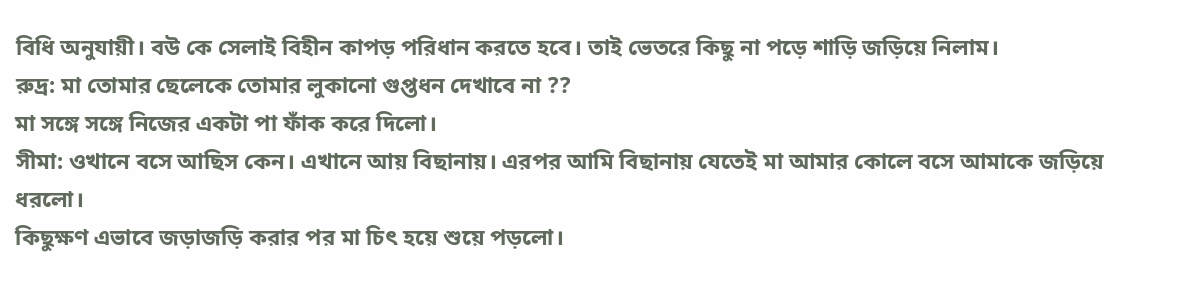বিধি অনুযায়ী। বউ কে সেলাই বিহীন কাপড় পরিধান করতে হবে। তাই ভেতরে কিছু না পড়ে শাড়ি জড়িয়ে নিলাম।
রুদ্র: মা তোমার ছেলেকে তোমার লুকানো গুপ্তধন দেখাবে না ??
মা সঙ্গে সঙ্গে নিজের একটা পা ফাঁক করে দিলো।
সীমা: ওখানে বসে আছিস কেন। এখানে আয় বিছানায়। এরপর আমি বিছানায় যেতেই মা আমার কোলে বসে আমাকে জড়িয়ে ধরলো।
কিছুক্ষণ এভাবে জড়াজড়ি করার পর মা চিৎ হয়ে শুয়ে পড়লো।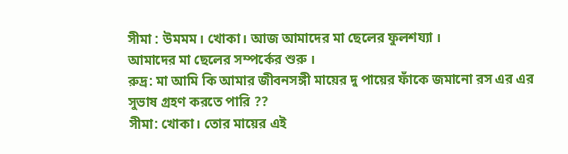সীমা : উমমম। খোকা। আজ আমাদের মা ছেলের ফুলশয্যা ।
আমাদের মা ছেলের সম্পর্কের শুরু ।
রুদ্র: মা আমি কি আমার জীবনসঙ্গী মায়ের দু পায়ের ফাঁকে জমানো রস এর এর সুভাষ গ্রহণ করতে পারি ??
সীমা: খোকা। তোর মায়ের এই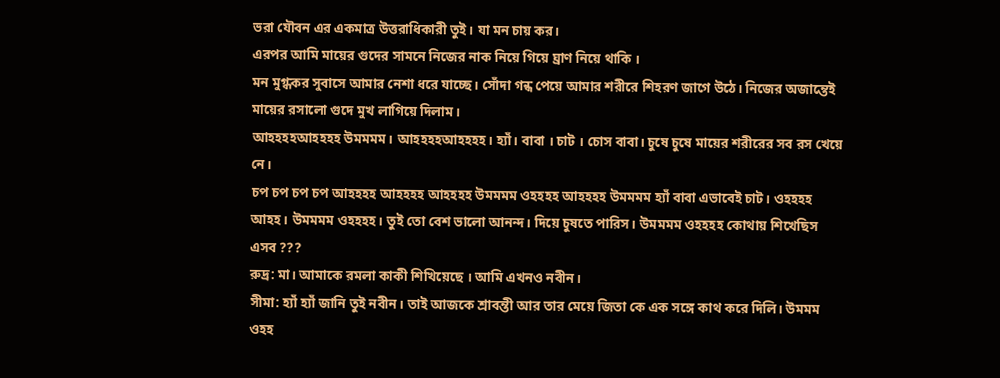ভরা যৌবন এর একমাত্র উত্তরাধিকারী তুই। যা মন চায় কর।
এরপর আমি মায়ের গুদের সামনে নিজের নাক নিয়ে গিয়ে ঘ্রাণ নিয়ে থাকি ।
মন মুগ্ধকর সুবাসে আমার নেশা ধরে যাচ্ছে। সোঁদা গন্ধ পেয়ে আমার শরীরে শিহরণ জাগে উঠে। নিজের অজান্তেই মায়ের রসালো গুদে মুখ লাগিয়ে দিলাম।
আহহহহআহহহহ উমমমম। আহহহহআহহহহ। হ্যাঁ। বাবা । চাট । চোস বাবা। চুষে চুষে মায়ের শরীরের সব রস খেয়ে নে।
চপ চপ চপ চপ আহহহহ আহহহহ আহহহহ উমমমম ওহহহহ আহহহহ উমমমম হ্যাঁ বাবা এভাবেই চাট। ওহহহহ আহহ। উমমমম ওহহহহ। তুই তো বেশ ভালো আনন্দ। দিয়ে চুষতে পারিস। উমমমম ওহহহহ কোথায় শিখেছিস এসব ???
রুদ্র: মা। আমাকে রমলা কাকী শিখিয়েছে । আমি এখনও নবীন।
সীমা: হ্যাঁ হ্যাঁ জানি তুই নবীন। তাই আজকে শ্রাবন্তী আর তার মেয়ে জিতা কে এক সঙ্গে কাথ করে দিলি। উমমম ওহহ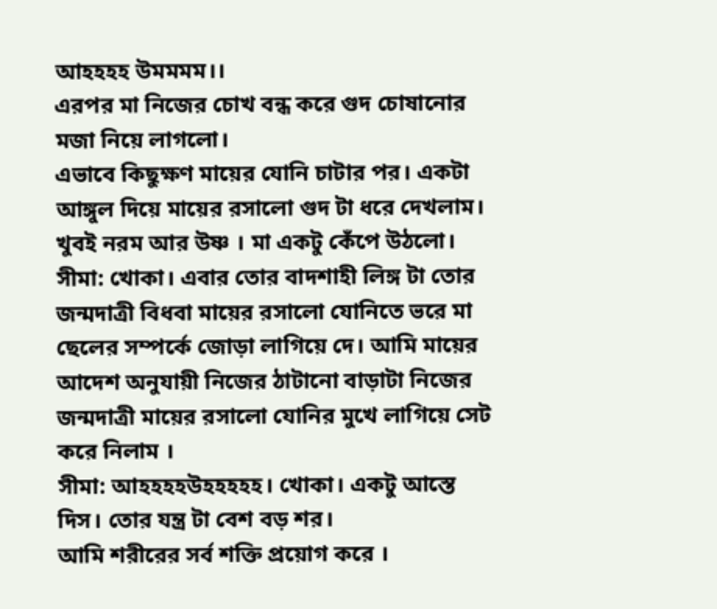আহহহহ উমমমম।।
এরপর মা নিজের চোখ বন্ধ করে গুদ চোষানোর মজা নিয়ে লাগলো।
এভাবে কিছুক্ষণ মায়ের যোনি চাটার পর। একটা আঙ্গুল দিয়ে মায়ের রসালো গুদ টা ধরে দেখলাম।
খুবই নরম আর উষ্ণ । মা একটু কেঁপে উঠলো।
সীমা: খোকা। এবার তোর বাদশাহী লিঙ্গ টা তোর জন্মদাত্রী বিধবা মায়ের রসালো যোনিতে ভরে মা ছেলের সম্পর্কে জোড়া লাগিয়ে দে। আমি মায়ের আদেশ অনুযায়ী নিজের ঠাটানো বাড়াটা নিজের জন্মদাত্রী মায়ের রসালো যোনির মুখে লাগিয়ে সেট করে নিলাম ।
সীমা: আহহহহউহহহহহ। খোকা। একটু আস্তে দিস। তোর যন্ত্র টা বেশ বড় শর।
আমি শরীরের সর্ব শক্তি প্রয়োগ করে ।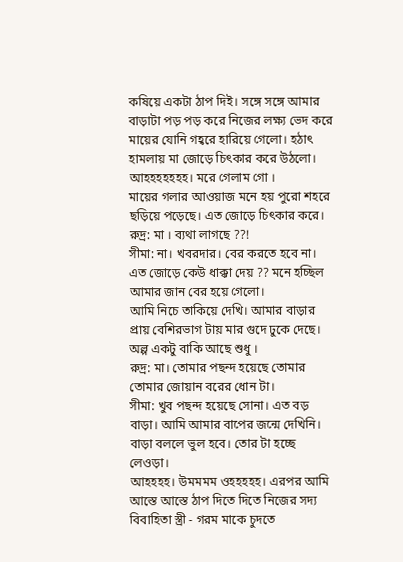কষিয়ে একটা ঠাপ দিই। সঙ্গে সঙ্গে আমার বাড়াটা পড় পড় করে নিজের লক্ষ্য ভেদ করে মায়ের যোনি গহ্বরে হারিয়ে গেলো। হঠাৎ হামলায় মা জোড়ে চিৎকার করে উঠলো।
আহহহহহহহ। মরে গেলাম গো ।
মায়ের গলার আওয়াজ মনে হয় পুরো শহরে ছড়িয়ে পড়েছে। এত জোড়ে চিৎকার করে।
রুদ্র: মা । ব্যথা লাগছে ??!
সীমা: না। খবরদার। বের করতে হবে না। এত জোড়ে কেউ ধাক্কা দেয় ?? মনে হচ্ছিল আমার জান বের হয়ে গেলো।
আমি নিচে তাকিয়ে দেখি। আমার বাড়ার প্রায় বেশিরভাগ টায় মার গুদে ঢুকে দেছে। অল্প একটু বাকি আছে শুধু ।
রুদ্র: মা। তোমার পছন্দ হয়েছে তোমার তোমার জোয়ান বরের ধোন টা।
সীমা: খুব পছন্দ হয়েছে সোনা। এত বড় বাড়া। আমি আমার বাপের জন্মে দেখিনি। বাড়া বললে ভুল হবে। তোর টা হচ্ছে লেওড়া।
আহহহহ। উমমমম ওহহহহহ। এরপর আমি আস্তে আস্তে ঠাপ দিতে দিতে নিজের সদ্য বিবাহিতা স্ত্রী - গরম মাকে চুদতে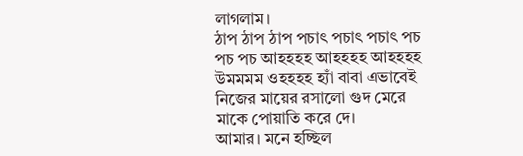লাগলাম।
ঠাপ ঠাপ ঠাপ পচাৎ পচাৎ পচাৎ পচ পচ পচ আহহহহ আহহহহ আহহহহ উমমমম ওহহহহ হ্যাঁ বাবা এভাবেই নিজের মায়ের রসালো গুদ মেরে মাকে পোয়াতি করে দে।
আমার। মনে হচ্ছিল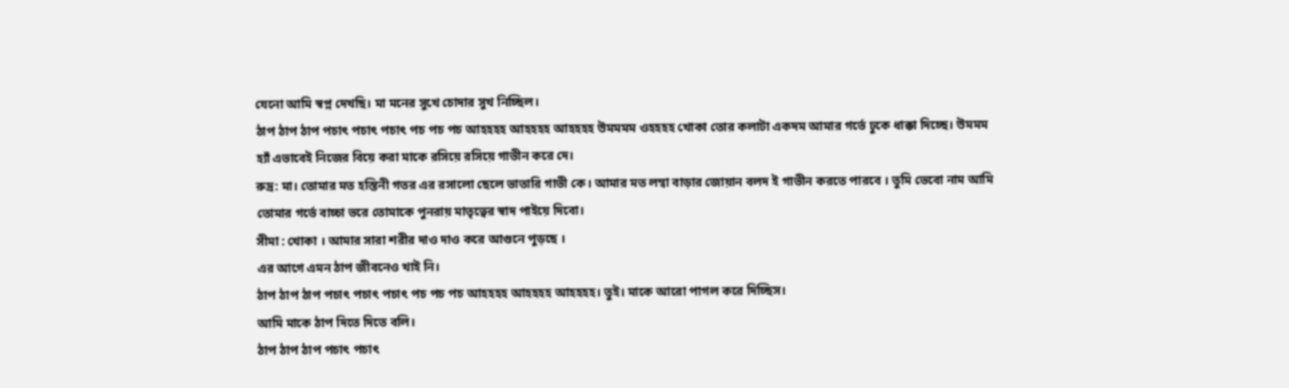যেনো আমি স্বপ্ন দেখছি। মা মনের সুখে চোদার সুখ নিচ্ছিল।
ঠাপ ঠাপ ঠাপ পচাৎ পচাৎ পচাৎ পচ পচ পচ আহহহহ আহহহহ আহহহহ উমমমম ওহহহহ খোকা তোর কলাটা একদম আমার গর্ভে ঢুকে ধাক্কা দিচ্ছে। উমমম হ্যাঁ এভাবেই নিজের বিয়ে করা মাকে রসিয়ে রসিয়ে গাভীন করে দে।
রুদ্র: মা। তোমার মত হস্তিনী গতর এর রসালো ছেলে ভাতারি গাভী কে। আমার মত লম্বা বাড়ার জোয়ান বলদ ই গাভীন করতে পারবে । তুমি ভেবো নাম আমি তোমার গর্ভে বাচ্চা ভরে তোমাকে পুনরায় মাতৃত্বের স্বাদ পাইয়ে দিবো।
সীমা : খোকা । আমার সারা শরীর দাও দাও করে আগুনে পুড়ছে ।
এর আগে এমন ঠাপ জীবনেও খাই নি।
ঠাপ ঠাপ ঠাপ পচাৎ পচাৎ পচাৎ পচ পচ পচ আহহহহ আহহহহ আহহহহ। তুই। মাকে আরো পাগল করে দিচ্ছিস।
আমি মাকে ঠাপ দিতে দিতে বলি।
ঠাপ ঠাপ ঠাপ পচাৎ পচাৎ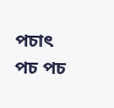পচাৎ পচ পচ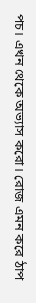পচ। এখন থেকে অভ্যাস করো। রোজ এমন করে ঠাপ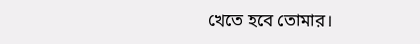খেতে হবে তোমার।